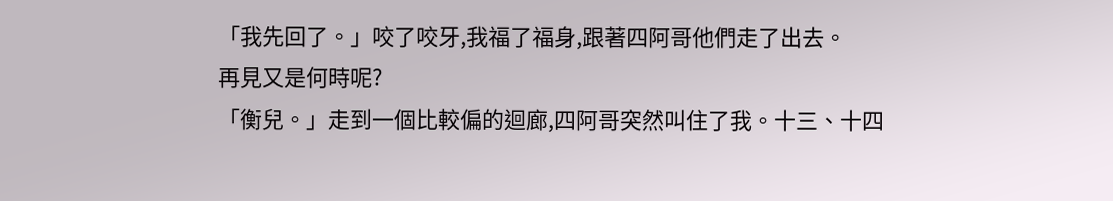「我先回了。」咬了咬牙,我福了福身,跟著四阿哥他們走了出去。
再見又是何時呢?
「衡兒。」走到一個比較偏的迴廊,四阿哥突然叫住了我。十三、十四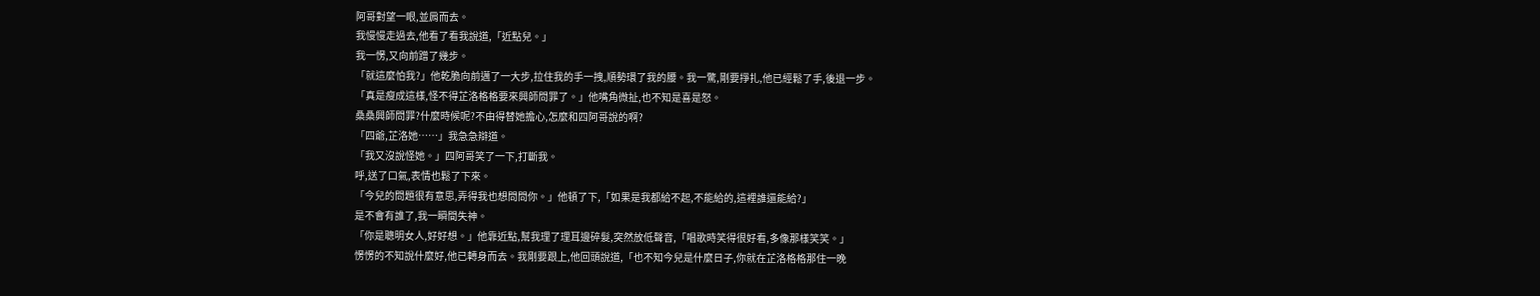阿哥對望一眼,並肩而去。
我慢慢走過去,他看了看我說道,「近點兒。」
我一愣,又向前蹭了幾步。
「就這麼怕我?」他乾脆向前邁了一大步,拉住我的手一拽,順勢環了我的腰。我一驚,剛要掙扎,他已經鬆了手,後退一步。
「真是瘦成這樣,怪不得芷洛格格要來興師問罪了。」他嘴角微扯,也不知是喜是怒。
桑桑興師問罪?什麼時候呢?不由得替她擔心,怎麼和四阿哥說的啊?
「四爺,芷洛她……」我急急辯道。
「我又沒說怪她。」四阿哥笑了一下,打斷我。
呼,送了口氣,表情也鬆了下來。
「今兒的問題很有意思,弄得我也想問問你。」他頓了下,「如果是我都給不起,不能給的,這裡誰還能給?」
是不會有誰了,我一瞬間失神。
「你是聰明女人,好好想。」他靠近點,幫我理了理耳邊碎髮,突然放低聲音,「唱歌時笑得很好看,多像那樣笑笑。」
愣愣的不知說什麼好,他已轉身而去。我剛要跟上,他回頭說道,「也不知今兒是什麼日子,你就在芷洛格格那住一晚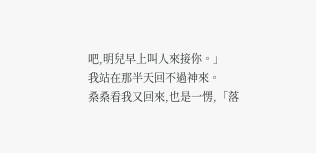吧,明兒早上叫人來接你。」
我站在那半天回不過神來。
桑桑看我又回來,也是一愣,「落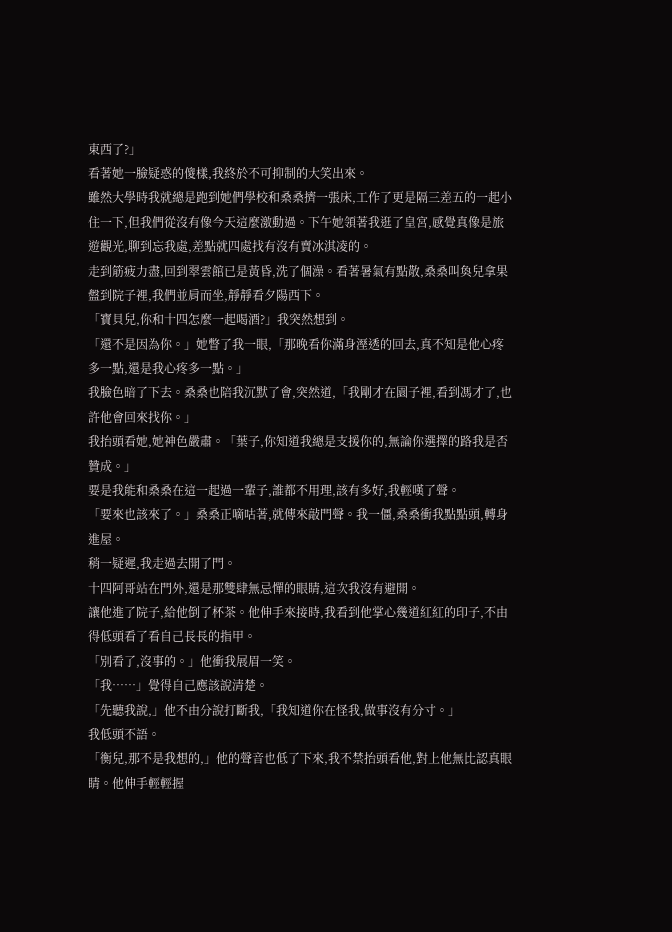東西了?」
看著她一臉疑惑的傻樣,我終於不可抑制的大笑出來。
雖然大學時我就總是跑到她們學校和桑桑擠一張床,工作了更是隔三差五的一起小住一下,但我們從沒有像今天這麼激動過。下午她領著我逛了皇宮,感覺真像是旅遊觀光,聊到忘我處,差點就四處找有沒有賣冰淇凌的。
走到筋疲力盡,回到翠雲館已是黃昏,洗了個澡。看著暑氣有點散,桑桑叫奐兒拿果盤到院子裡,我們並肩而坐,靜靜看夕陽西下。
「寶貝兒,你和十四怎麼一起喝酒?」我突然想到。
「還不是因為你。」她瞥了我一眼,「那晚看你滿身溼透的回去,真不知是他心疼多一點,還是我心疼多一點。」
我臉色暗了下去。桑桑也陪我沉默了會,突然道,「我剛才在園子裡,看到馮才了,也許他會回來找你。」
我抬頭看她,她神色嚴肅。「葉子,你知道我總是支援你的,無論你選擇的路我是否贊成。」
要是我能和桑桑在這一起過一輩子,誰都不用理,該有多好,我輕嘆了聲。
「要來也該來了。」桑桑正嘀咕著,就傳來敲門聲。我一僵,桑桑衝我點點頭,轉身進屋。
稍一疑遲,我走過去開了門。
十四阿哥站在門外,還是那雙肆無忌憚的眼睛,這次我沒有避開。
讓他進了院子,給他倒了杯茶。他伸手來接時,我看到他掌心幾道紅紅的印子,不由得低頭看了看自己長長的指甲。
「別看了,沒事的。」他衝我展眉一笑。
「我……」覺得自己應該說清楚。
「先聽我說,」他不由分說打斷我,「我知道你在怪我,做事沒有分寸。」
我低頭不語。
「衡兒,那不是我想的,」他的聲音也低了下來,我不禁抬頭看他,對上他無比認真眼睛。他伸手輕輕握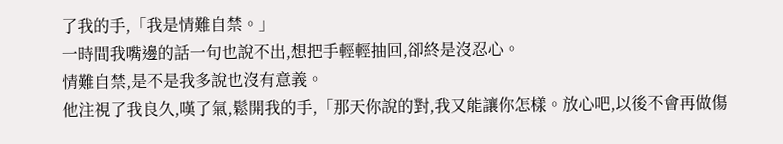了我的手,「我是情難自禁。」
一時間我嘴邊的話一句也說不出,想把手輕輕抽回,卻終是沒忍心。
情難自禁,是不是我多說也沒有意義。
他注視了我良久,嘆了氣,鬆開我的手,「那天你說的對,我又能讓你怎樣。放心吧,以後不會再做傷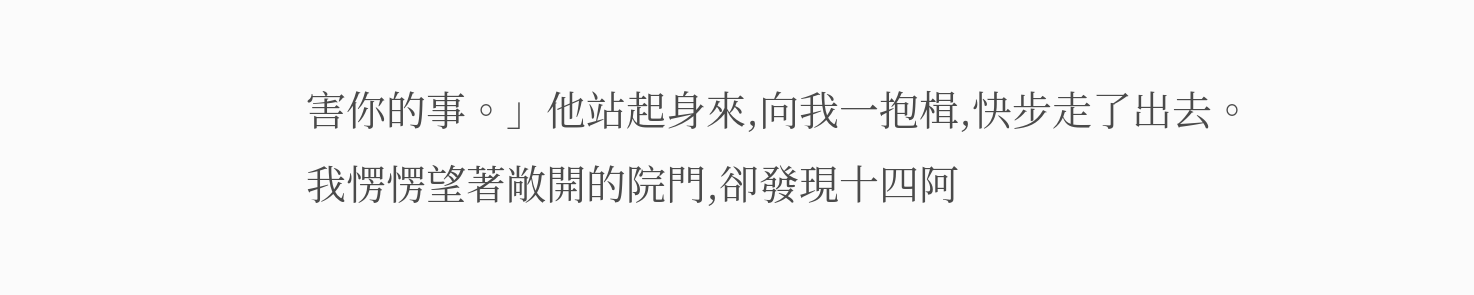害你的事。」他站起身來,向我一抱楫,快步走了出去。
我愣愣望著敞開的院門,卻發現十四阿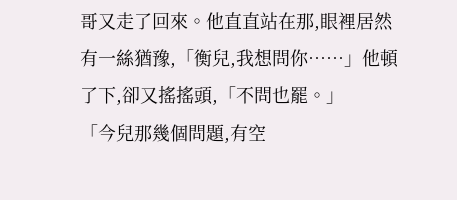哥又走了回來。他直直站在那,眼裡居然有一絲猶豫,「衡兒,我想問你……」他頓了下,卻又搖搖頭,「不問也罷。」
「今兒那幾個問題,有空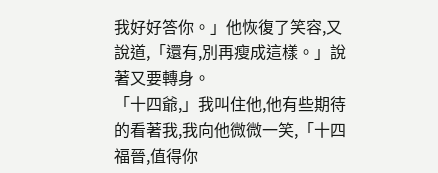我好好答你。」他恢復了笑容,又說道,「還有,別再瘦成這樣。」說著又要轉身。
「十四爺,」我叫住他,他有些期待的看著我,我向他微微一笑,「十四福晉,值得你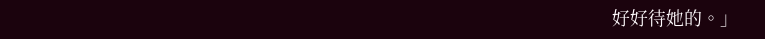好好待她的。」